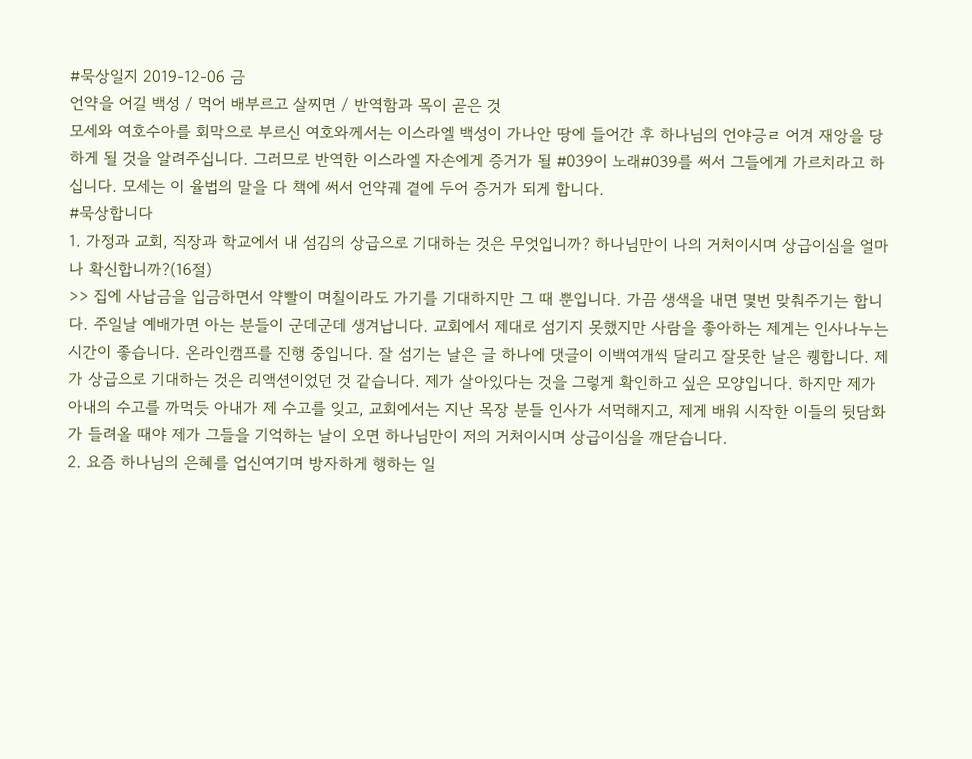#묵상일지 2019-12-06 금
언약을 어길 백성 / 먹어 배부르고 살찌면 / 반역함과 목이 곧은 것
모세와 여호수아를 회막으로 부르신 여호와께서는 이스라엘 백성이 가나안 땅에 들어간 후 하나님의 언야긍ㄹ 어겨 재앙을 당하게 될 것을 알려주십니다. 그러므로 반역한 이스라엘 자손에게 증거가 될 #039이 노래#039를 써서 그들에게 가르치라고 하십니다. 모세는 이 율법의 말을 다 책에 써서 언약궤 곁에 두어 증거가 되게 합니다.
#묵상합니다
1. 가정과 교회, 직장과 학교에서 내 섬김의 상급으로 기대하는 것은 무엇입니까? 하나님만이 나의 거처이시며 상급이심을 얼마나 확신합니까?(16절)
>> 집에 사납금을 입금하면서 약빨이 며칠이라도 가기를 기대하지만 그 때 뿐입니다. 가끔 생색을 내면 몇번 맞춰주기는 합니다. 주일날 예배가면 아는 분들이 군데군데 생겨납니다. 교회에서 제대로 섬기지 못했지만 사람을 좋아하는 제게는 인사나누는 시간이 좋습니다. 온라인캠프를 진행 중입니다. 잘 섬기는 날은 글 하나에 댓글이 이백여개씩 달리고 잘못한 날은 퀭합니다. 제가 상급으로 기대하는 것은 리액션이었던 것 같습니다. 제가 살아있다는 것을 그렇게 확인하고 싶은 모양입니다. 하지만 제가 아내의 수고를 까먹듯 아내가 제 수고를 잊고, 교회에서는 지난 목장 분들 인사가 서먹해지고, 제게 배워 시작한 이들의 뒷담화가 들려올 때야 제가 그들을 기억하는 날이 오면 하나님만이 저의 거처이시며 상급이심을 깨닫습니다.
2. 요즘 하나님의 은혜를 업신여기며 방자하게 행하는 일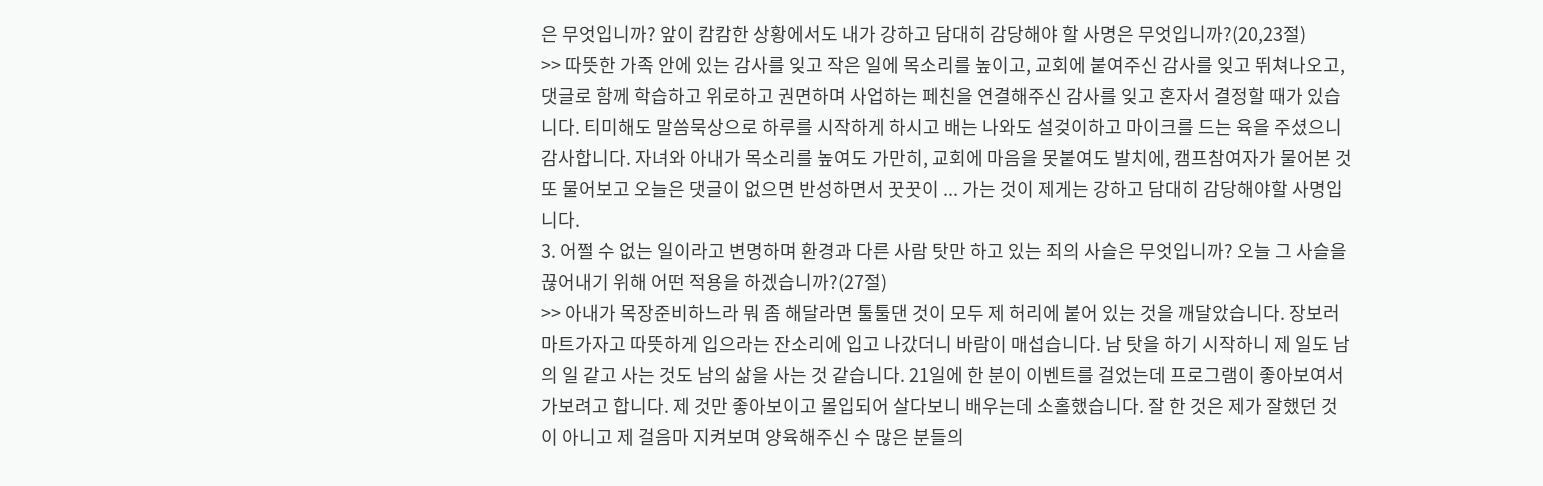은 무엇입니까? 앞이 캄캄한 상황에서도 내가 강하고 담대히 감당해야 할 사명은 무엇입니까?(20,23절)
>> 따뜻한 가족 안에 있는 감사를 잊고 작은 일에 목소리를 높이고, 교회에 붙여주신 감사를 잊고 뛰쳐나오고, 댓글로 함께 학습하고 위로하고 권면하며 사업하는 페친을 연결해주신 감사를 잊고 혼자서 결정할 때가 있습니다. 티미해도 말씀묵상으로 하루를 시작하게 하시고 배는 나와도 설겆이하고 마이크를 드는 육을 주셨으니 감사합니다. 자녀와 아내가 목소리를 높여도 가만히, 교회에 마음을 못붙여도 발치에, 캠프참여자가 물어본 것 또 물어보고 오늘은 댓글이 없으면 반성하면서 꿋꿋이 ... 가는 것이 제게는 강하고 담대히 감당해야할 사명입니다.
3. 어쩔 수 없는 일이라고 변명하며 환경과 다른 사람 탓만 하고 있는 죄의 사슬은 무엇입니까? 오늘 그 사슬을 끊어내기 위해 어떤 적용을 하겠습니까?(27절)
>> 아내가 목장준비하느라 뭐 좀 해달라면 툴툴댄 것이 모두 제 허리에 붙어 있는 것을 깨달았습니다. 장보러 마트가자고 따뜻하게 입으라는 잔소리에 입고 나갔더니 바람이 매섭습니다. 남 탓을 하기 시작하니 제 일도 남의 일 같고 사는 것도 남의 삶을 사는 것 같습니다. 21일에 한 분이 이벤트를 걸었는데 프로그램이 좋아보여서 가보려고 합니다. 제 것만 좋아보이고 몰입되어 살다보니 배우는데 소홀했습니다. 잘 한 것은 제가 잘했던 것이 아니고 제 걸음마 지켜보며 양육해주신 수 많은 분들의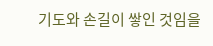기도와 손길이 쌓인 것임을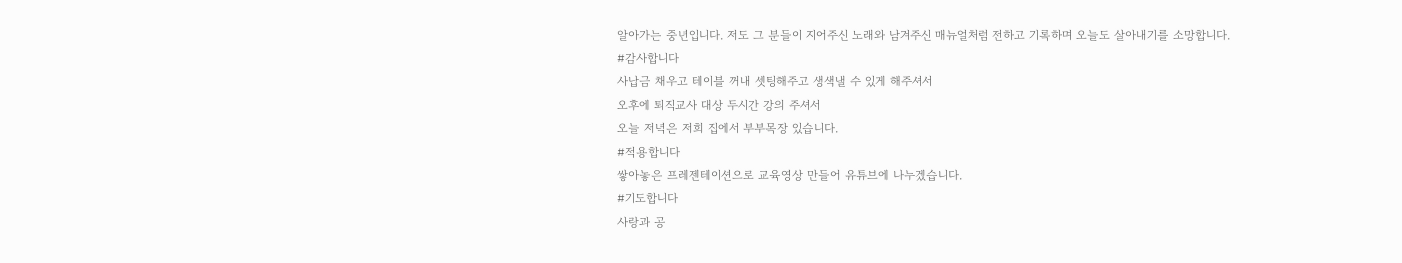알아가는 중년입니다. 저도 그 분들이 지어주신 노래와 남겨주신 매뉴얼처럼 전하고 기록하며 오늘도 살아내기를 소망합니다.
#감사합니다
사납금 채우고 테이블 꺼내 셋팅해주고 생색낼 수 있게 해주셔서
오후에 퇴직교사 대상 두시간 강의 주셔서
오늘 저녁은 저희 집에서 부부목장 있습니다.
#적용합니다
쌓아놓은 프레젠테이션으로 교육영상 만들어 유튜브에 나누겠습니다.
#기도합니다
사랑과 공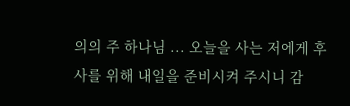의의 주 하나님 ... 오늘을 사는 저에게 후사를 위해 내일을 준비시켜 주시니 감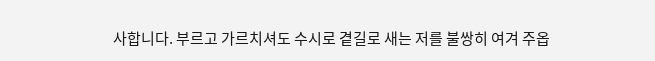사합니다. 부르고 가르치셔도 수시로 곁길로 새는 저를 불쌍히 여겨 주옵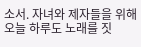소서. 자녀와 제자들을 위해 오늘 하루도 노래를 짓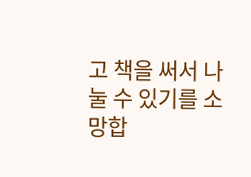고 책을 써서 나눌 수 있기를 소망합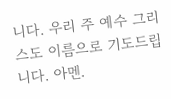니다. 우리 주 예수 그리스도 이름으로 기도드립니다. 아멘.